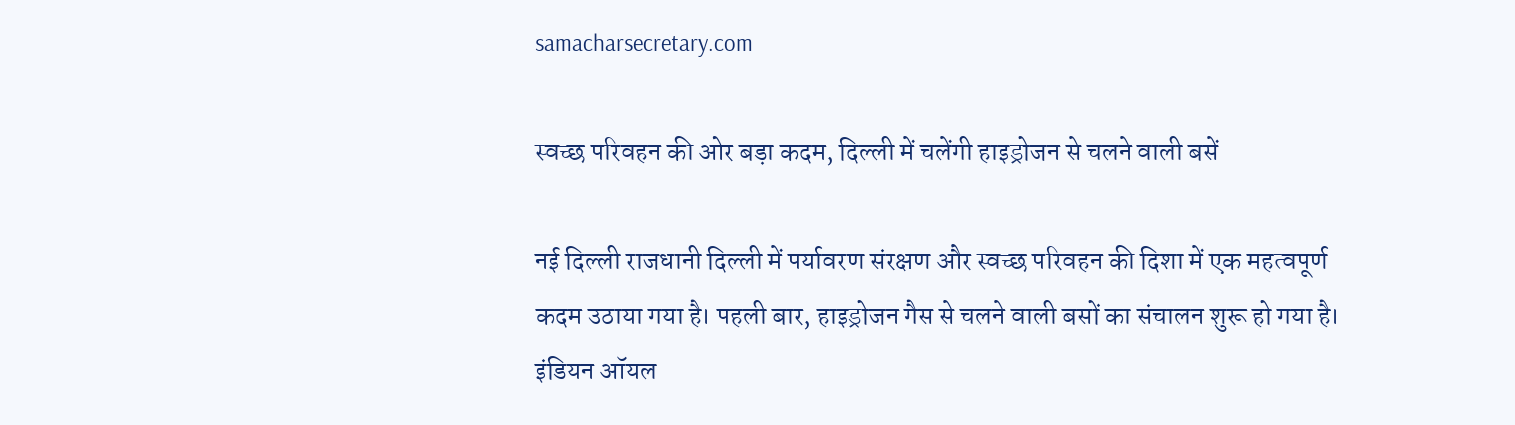samacharsecretary.com

स्वच्छ परिवहन की ओर बड़ा कदम, दिल्ली में चलेंगी हाइड्रोजन से चलने वाली बसें

नई दिल्ली राजधानी दिल्ली में पर्यावरण संरक्षण और स्वच्छ परिवहन की दिशा में एक महत्वपूर्ण कदम उठाया गया है। पहली बार, हाइड्रोजन गैस से चलने वाली बसों का संचालन शुरू हो गया है। इंडियन ऑयल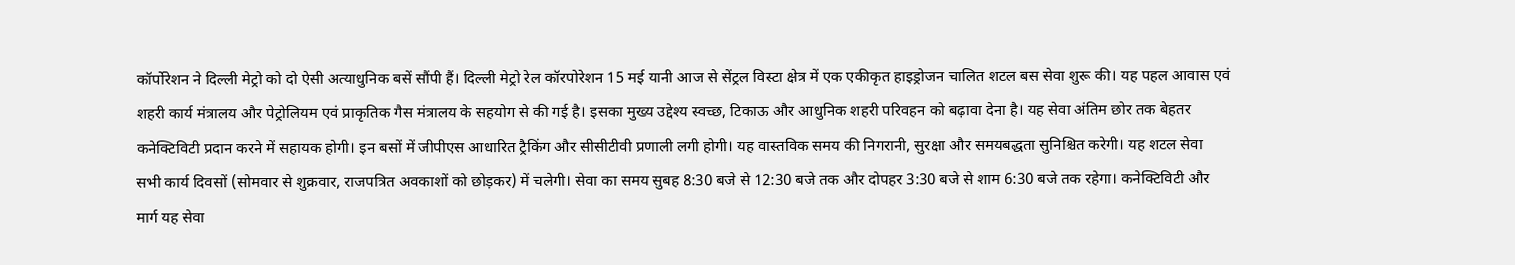कॉर्पोरेशन ने दिल्ली मेट्रो को दो ऐसी अत्याधुनिक बसें सौंपी हैं। दिल्ली मेट्रो रेल कॉरपोरेशन 15 मई यानी आज से सेंट्रल विस्टा क्षेत्र में एक एकीकृत हाइड्रोजन चालित शटल बस सेवा शुरू की। यह पहल आवास एवं शहरी कार्य मंत्रालय और पेट्रोलियम एवं प्राकृतिक गैस मंत्रालय के सहयोग से की गई है। इसका मुख्य उद्देश्य स्वच्छ, टिकाऊ और आधुनिक शहरी परिवहन को बढ़ावा देना है। यह सेवा अंतिम छोर तक बेहतर कनेक्टिविटी प्रदान करने में सहायक होगी। इन बसों में जीपीएस आधारित ट्रैकिंग और सीसीटीवी प्रणाली लगी होगी। यह वास्तविक समय की निगरानी, सुरक्षा और समयबद्धता सुनिश्चित करेगी। यह शटल सेवा सभी कार्य दिवसों (सोमवार से शुक्रवार, राजपत्रित अवकाशों को छोड़कर) में चलेगी। सेवा का समय सुबह 8:30 बजे से 12:30 बजे तक और दोपहर 3:30 बजे से शाम 6:30 बजे तक रहेगा। कनेक्टिविटी और मार्ग यह सेवा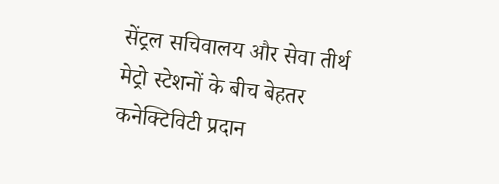सेंट्रल सचिवालय और सेवा तीर्थ मेट्रो स्टेशनों के बीच बेहतर कनेक्टिविटी प्रदान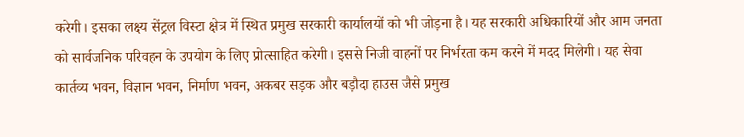करेगी। इसका लक्ष्य सेंट्रल विस्टा क्षेत्र में स्थित प्रमुख सरकारी कार्यालयों को भी जोड़ना है। यह सरकारी अधिकारियों और आम जनता को सार्वजनिक परिवहन के उपयोग के लिए प्रोत्साहित करेगी। इससे निजी वाहनों पर निर्भरता कम करने में मदद मिलेगी। यह सेवा कार्तव्य भवन, विज्ञान भवन, निर्माण भवन, अकबर सड़क और बड़ौदा हाउस जैसे प्रमुख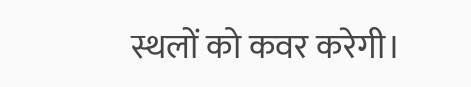स्थलों को कवर करेगी।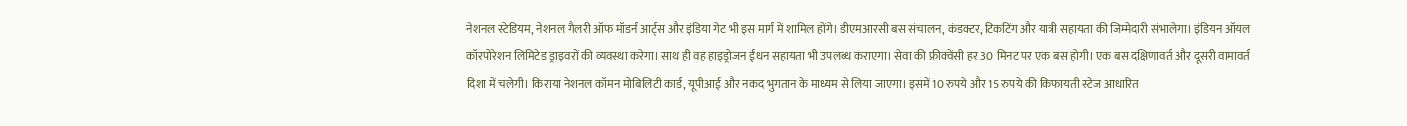नेशनल स्टेडियम, नेशनल गैलरी ऑफ मॉडर्न आर्ट्स और इंडिया गेट भी इस मार्ग में शामिल होंगे। डीएमआरसी बस संचालन, कंडक्टर, टिकटिंग और यात्री सहायता की जिम्मेदारी संभालेगा। इंडियन ऑयल कॉरपोरेशन लिमिटेड ड्राइवरों की व्यवस्था करेगा। साथ ही वह हाइड्रोजन ईंधन सहायता भी उपलब्ध कराएगा। सेवा की फ्रीक्वेंसी हर 30 मिनट पर एक बस होगी। एक बस दक्षिणावर्त और दूसरी वामावर्त दिशा में चलेगी। किराया नेशनल कॉमन मोबिलिटी कार्ड, यूपीआई और नकद भुगतान के माध्यम से लिया जाएगा। इसमें 10 रुपये और 15 रुपये की किफायती स्टेज आधारित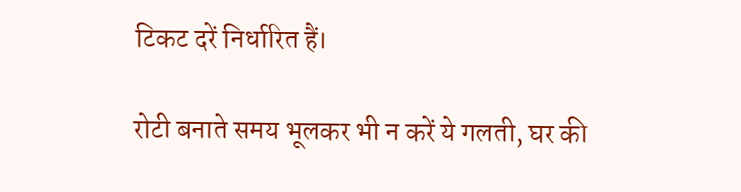टिकट दरें निर्धारित हैं।

रोटी बनाते समय भूलकर भी न करें ये गलती, घर की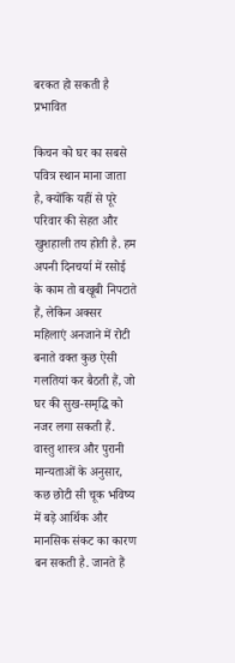बरकत हो सकती है प्रभावित

किचन को घर का सबसे पवित्र स्थान माना जाता है, क्योंकि यहीं से पूरे परिवार की सेहत और खुशहाली तय होती है. हम अपनी दिनचर्या में रसोई के काम तो बखूबी निपटाते हैं, लेकिन अक्सर महिलाएं अनजाने में रोटी बनाते वक्त कुछ ऐसी गलतियां कर बैठती हैं, जो घर की सुख-समृद्धि को नजर लगा सकती हैं.  वास्तु शास्त्र और पुरानी मान्यताओं के अनुसार, कछ छोटी सी चूक भविष्य में बड़े आर्थिक और मानसिक संकट का कारण बन सकती है. जानते हैं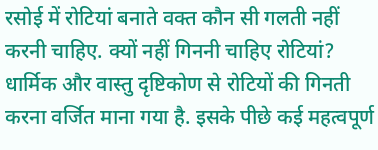रसोई में रोटियां बनाते वक्त कौन सी गलती नहीं करनी चाहिए. क्यों नहीं गिननी चाहिए रोटियां? धार्मिक और वास्तु दृष्टिकोण से रोटियों की गिनती करना वर्जित माना गया है. इसके पीछे कई महत्वपूर्ण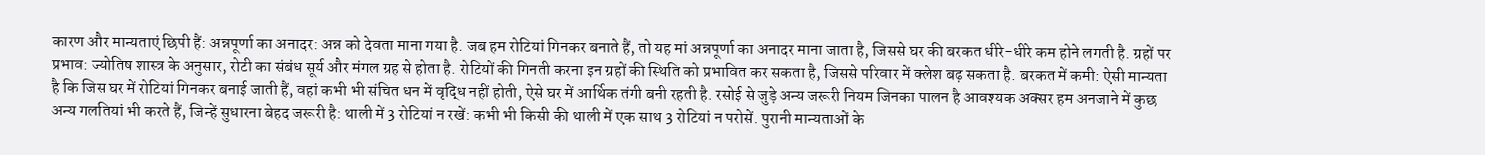कारण और मान्यताएं छिपी हैं: अन्नपूर्णा का अनादर: अन्न को देवता माना गया है. जब हम रोटियां गिनकर बनाते हैं, तो यह मां अन्नपूर्णा का अनादर माना जाता है, जिससे घर की बरकत धीरे-धीरे कम होने लगती है. ग्रहों पर प्रभाव: ज्योतिष शास्त्र के अनुसार, रोटी का संबंध सूर्य और मंगल ग्रह से होता है. रोटियों की गिनती करना इन ग्रहों की स्थिति को प्रभावित कर सकता है, जिससे परिवार में क्लेश बढ़ सकता है. बरकत में कमी: ऐसी मान्यता है कि जिस घर में रोटियां गिनकर बनाई जाती हैं, वहां कभी भी संचित धन में वृद्धि नहीं होती, ऐसे घर में आर्थिक तंगी बनी रहती है. रसोई से जुड़े अन्य जरूरी नियम जिनका पालन है आवश्यक अक्सर हम अनजाने में कुछ अन्य गलतियां भी करते हैं, जिन्हें सुधारना बेहद जरूरी है: थाली में 3 रोटियां न रखें: कभी भी किसी की थाली में एक साथ 3 रोटियां न परोसें. पुरानी मान्यताओं के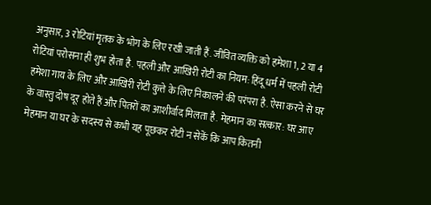अनुसार, 3 रोटियां मृतक के भोग के लिए रखी जाती हैं. जीवित व्यक्ति को हमेशा 1, 2 या 4 रोटियां परोसना ही शुभ होता है. पहली और आखिरी रोटी का नियम: हिंदू धर्म में पहली रोटी हमेशा गाय के लिए और आखिरी रोटी कुत्ते के लिए निकालने की परंपरा है. ऐसा करने से घर के वास्तु दोष दूर होते हैं और पितरों का आशीर्वाद मिलता है. मेहमान का सत्कार: घर आए मेहमान या घर के सदस्य से कभी यह पूछकर रोटी न सेकें कि आप कितनी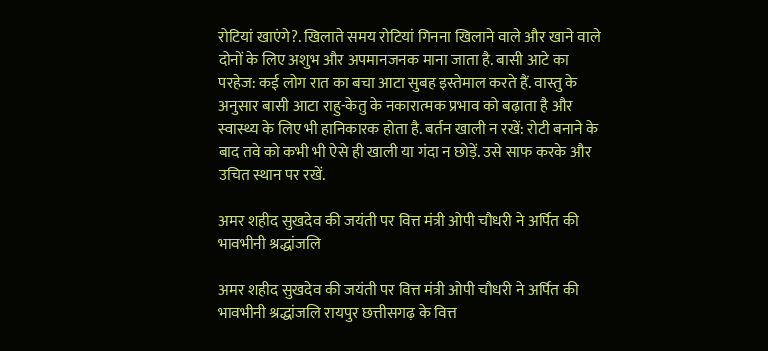रोटियां खाएंगे?. खिलाते समय रोटियां गिनना खिलाने वाले और खाने वाले दोनों के लिए अशुभ और अपमानजनक माना जाता है. बासी आटे का परहेज: कई लोग रात का बचा आटा सुबह इस्तेमाल करते हैं. वास्तु के अनुसार बासी आटा राहु-केतु के नकारात्मक प्रभाव को बढ़ाता है और स्वास्थ्य के लिए भी हानिकारक होता है. बर्तन खाली न रखें: रोटी बनाने के बाद तवे को कभी भी ऐसे ही खाली या गंदा न छोड़ें. उसे साफ करके और उचित स्थान पर रखें.

अमर शहीद सुखदेव की जयंती पर वित्त मंत्री ओपी चौधरी ने अर्पित की भावभीनी श्रद्धांजलि

अमर शहीद सुखदेव की जयंती पर वित्त मंत्री ओपी चौधरी ने अर्पित की भावभीनी श्रद्धांजलि रायपुर छत्तीसगढ़ के वित्त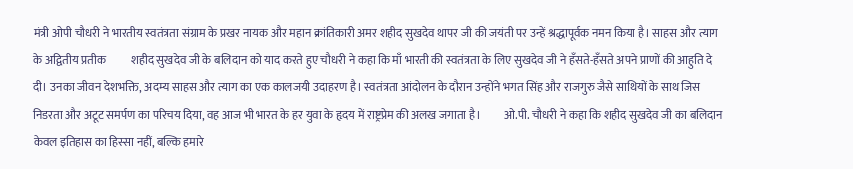मंत्री ओपी चौधरी ने भारतीय स्वतंत्रता संग्राम के प्रखर नायक और महान क्रांतिकारी अमर शहीद सुखदेव थापर जी की जयंती पर उन्हें श्रद्धापूर्वक नमन किया है। साहस और त्याग के अद्वितीय प्रतीक           शहीद सुखदेव जी के बलिदान को याद करते हुए चौधरी ने कहा कि माँ भारती की स्वतंत्रता के लिए सुखदेव जी ने हँसते-हँसते अपने प्राणों की आहुति दे दी। उनका जीवन देशभक्ति, अदम्य साहस और त्याग का एक कालजयी उदाहरण है। स्वतंत्रता आंदोलन के दौरान उन्होंने भगत सिंह और राजगुरु जैसे साथियों के साथ जिस निडरता और अटूट समर्पण का परिचय दिया, वह आज भी भारत के हर युवा के हृदय में राष्ट्रप्रेम की अलख जगाता है।          ओ.पी. चौधरी ने कहा कि शहीद सुखदेव जी का बलिदान केवल इतिहास का हिस्सा नहीं, बल्कि हमारे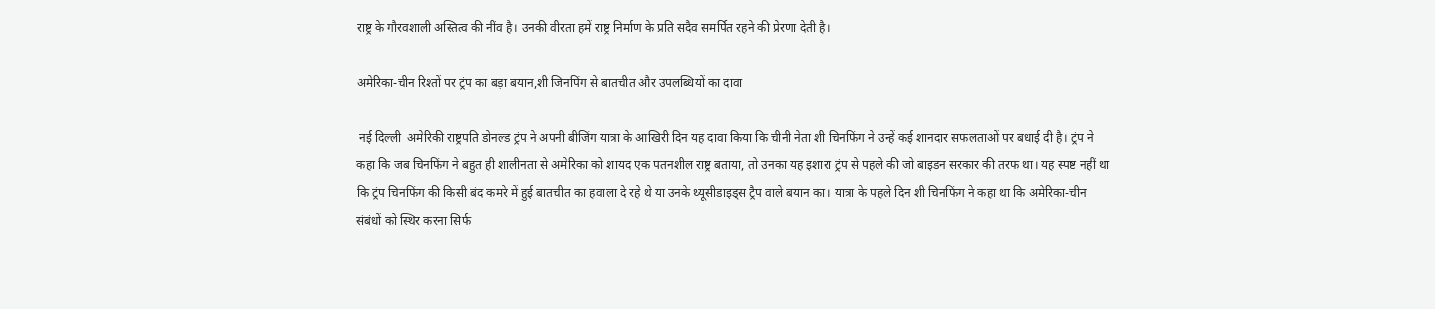राष्ट्र के गौरवशाली अस्तित्व की नींव है। उनकी वीरता हमें राष्ट्र निर्माण के प्रति सदैव समर्पित रहने की प्रेरणा देती है।

अमेरिका-चीन रिश्तों पर ट्रंप का बड़ा बयान,शी जिनपिंग से बातचीत और उपलब्धियों का दावा

 नई दिल्ली  अमेरिकी राष्ट्रपति डोनल्ड ट्रंप ने अपनी बीजिंग यात्रा के आखिरी दिन यह दावा किया कि चीनी नेता शी चिनफिंग ने उन्हें कई शानदार सफलताओं पर बधाई दी है। ट्रंप ने कहा कि जब चिनफिंग ने बहुत ही शालीनता से अमेरिका को शायद एक पतनशील राष्ट्र बताया, तो उनका यह इशारा ट्रंप से पहले की जो बाइडन सरकार की तरफ था। यह स्पष्ट नहीं था कि ट्रंप चिनफिंग की किसी बंद कमरे में हुई बातचीत का हवाला दे रहे थे या उनके थ्यूसीडाइड्स ट्रैप वाले बयान का। यात्रा के पहले दिन शी चिनफिंग ने कहा था कि अमेरिका-चीन संबंधों को स्थिर करना सिर्फ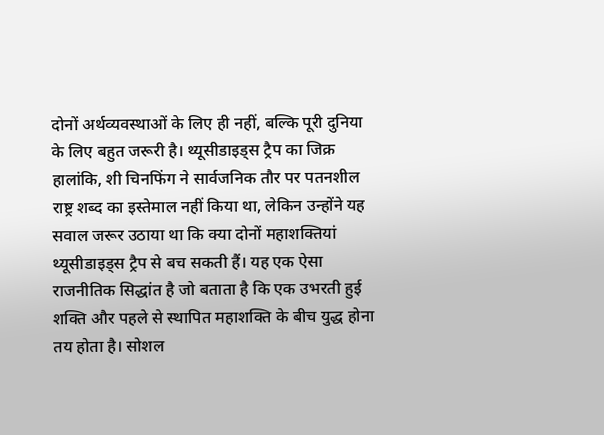दोनों अर्थव्यवस्थाओं के लिए ही नहीं, बल्कि पूरी दुनिया के लिए बहुत जरूरी है। थ्यूसीडाइड्स ट्रैप का जिक्र हालांकि, शी चिनफिंग ने सार्वजनिक तौर पर पतनशील राष्ट्र शब्द का इस्तेमाल नहीं किया था, लेकिन उन्होंने यह सवाल जरूर उठाया था कि क्या दोनों महाशक्तियां थ्यूसीडाइड्स ट्रैप से बच सकती हैं। यह एक ऐसा राजनीतिक सिद्धांत है जो बताता है कि एक उभरती हुई शक्ति और पहले से स्थापित महाशक्ति के बीच युद्ध होना तय होता है। सोशल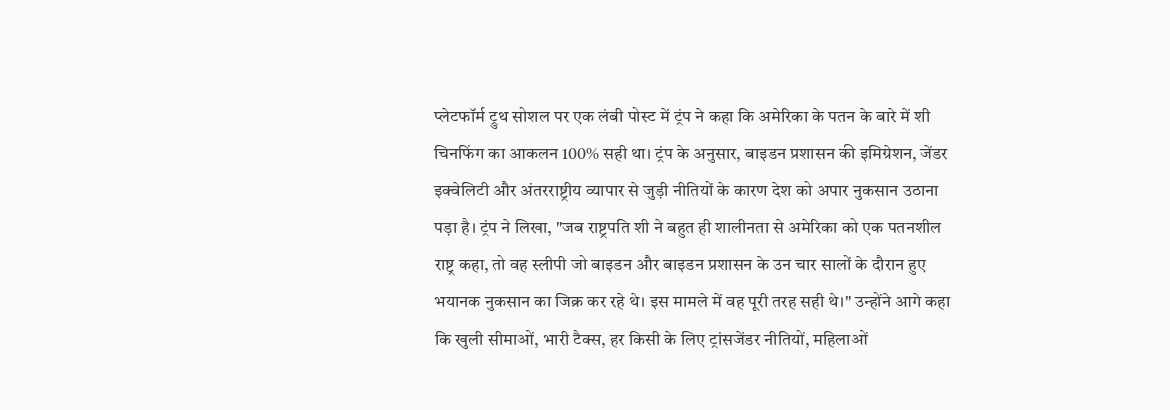प्लेटफॉर्म ट्रुथ सोशल पर एक लंबी पोस्ट में ट्रंप ने कहा कि अमेरिका के पतन के बारे में शी चिनफिंग का आकलन 100% सही था। ट्रंप के अनुसार, बाइडन प्रशासन की इमिग्रेशन, जेंडर इक्वेलिटी और अंतरराष्ट्रीय व्यापार से जुड़ी नीतियों के कारण देश को अपार नुकसान उठाना पड़ा है। ट्रंप ने लिखा, "जब राष्ट्रपति शी ने बहुत ही शालीनता से अमेरिका को एक पतनशील राष्ट्र कहा, तो वह स्लीपी जो बाइडन और बाइडन प्रशासन के उन चार सालों के दौरान हुए भयानक नुकसान का जिक्र कर रहे थे। इस मामले में वह पूरी तरह सही थे।" उन्होंने आगे कहा कि खुली सीमाओं, भारी टैक्स, हर किसी के लिए ट्रांसजेंडर नीतियों, महिलाओं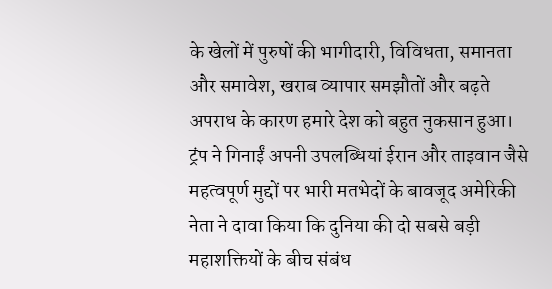के खेलों में पुरुषों की भागीदारी, विविधता, समानता और समावेश, खराब व्यापार समझौतों और बढ़ते अपराध के कारण हमारे देश को बहुत नुकसान हुआ। ट्रंप ने गिनाईं अपनी उपलब्धियां ईरान और ताइवान जैसे महत्वपूर्ण मुद्दों पर भारी मतभेदों के बावजूद अमेरिकी नेता ने दावा किया कि दुनिया की दो सबसे बड़ी महाशक्तियों के बीच संबंध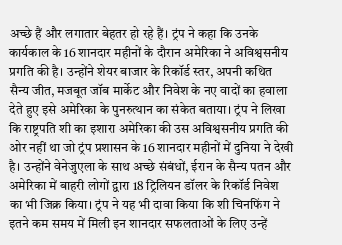अच्छे हैं और लगातार बेहतर हो रहे हैं। ट्रंप ने कहा कि उनके कार्यकाल के 16 शानदार महीनों के दौरान अमेरिका ने अविश्वसनीय प्रगति की है। उन्होंने शेयर बाजार के रिकॉर्ड स्तर, अपनी कथित सैन्य जीत, मजबूत जॉब मार्केट और निवेश के नए वादों का हवाला देते हुए इसे अमेरिका के पुनरुत्थान का संकेत बताया। ट्रंप ने लिखा कि राष्ट्रपति शी का इशारा अमेरिका की उस अविश्वसनीय प्रगति की ओर नहीं था जो ट्रंप प्रशासन के 16 शानदार महीनों में दुनिया ने देखी है। उन्होंने वेनेजुएला के साथ अच्छे संबंधों, ईरान के सैन्य पतन और अमेरिका में बाहरी लोगों द्वारा 18 ट्रिलियन डॉलर के रिकॉर्ड निवेश का भी जिक्र किया। ट्रंप ने यह भी दावा किया कि शी चिनफिंग ने इतने कम समय में मिली इन शानदार सफलताओं के लिए उन्हें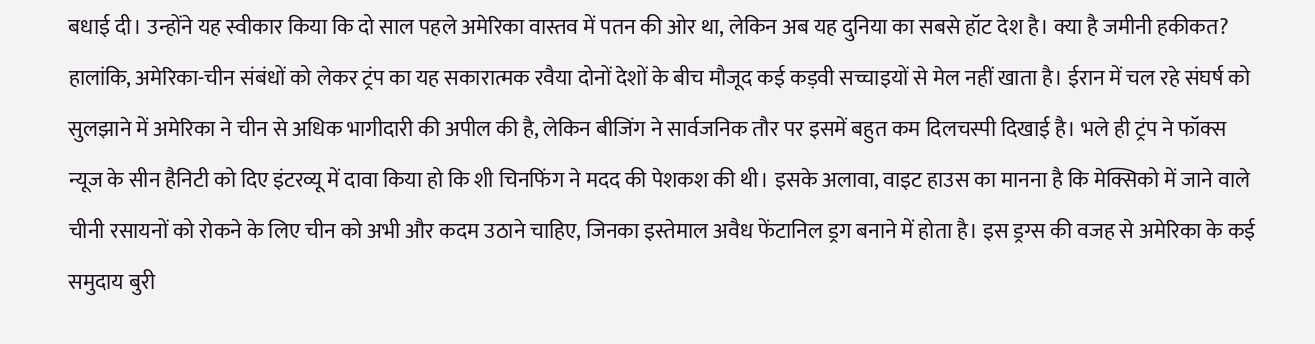बधाई दी। उन्होंने यह स्वीकार किया कि दो साल पहले अमेरिका वास्तव में पतन की ओर था, लेकिन अब यह दुनिया का सबसे हॉट देश है। क्या है जमीनी हकीकत? हालांकि, अमेरिका-चीन संबंधों को लेकर ट्रंप का यह सकारात्मक रवैया दोनों देशों के बीच मौजूद कई कड़वी सच्चाइयों से मेल नहीं खाता है। ईरान में चल रहे संघर्ष को सुलझाने में अमेरिका ने चीन से अधिक भागीदारी की अपील की है, लेकिन बीजिंग ने सार्वजनिक तौर पर इसमें बहुत कम दिलचस्पी दिखाई है। भले ही ट्रंप ने फॉक्स न्यूज के सीन हैनिटी को दिए इंटरव्यू में दावा किया हो कि शी चिनफिंग ने मदद की पेशकश की थी। इसके अलावा, वाइट हाउस का मानना है कि मेक्सिको में जाने वाले चीनी रसायनों को रोकने के लिए चीन को अभी और कदम उठाने चाहिए, जिनका इस्तेमाल अवैध फेंटानिल ड्रग बनाने में होता है। इस ड्रग्स की वजह से अमेरिका के कई समुदाय बुरी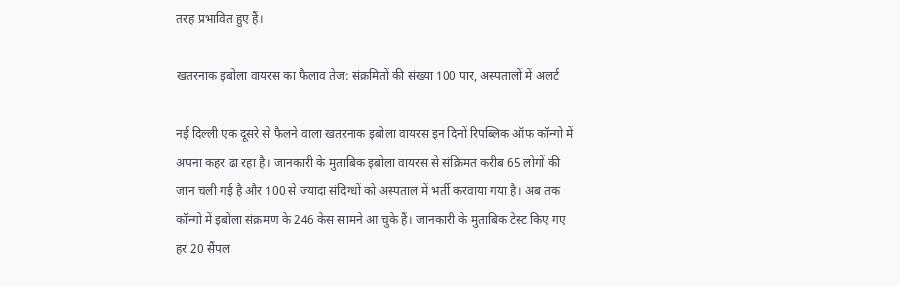तरह प्रभावित हुए हैं।

खतरनाक इबोला वायरस का फैलाव तेज: संक्रमितों की संख्या 100 पार, अस्पतालों में अलर्ट

नई दिल्ली एक दूसरे से फैलने वाला खतरनाक इबोला वायरस इन दिनों रिपब्लिक ऑफ कॉन्गो में अपना कहर ढा रहा है। जानकारी के मुताबिक इबोला वायरस से संक्रिमत करीब 65 लोगों की जान चली गई है और 100 से ज्यादा संदिग्धों को अस्पताल में भर्ती करवाया गया है। अब तक कॉन्गो में इबोला संक्रमण के 246 केस सामने आ चुके हैं। जानकारी के मुताबिक टेस्ट किए गए हर 20 सैंपल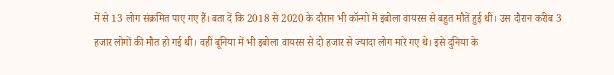में से 13 लोग संक्रमित पाए गए हैं। बता दें कि 2018 से 2020 के दौरान भी कॉन्गो में इबोला वायरस से बहुत मौतें हुई थीं। उस दौरान करीब 3 हजार लोगों की मौत हो गई थी। वहीं बूनिया में भी इबोला वायरस से दो हजार से ज्यादा लोग मारे गए थे। इसे दुनिया के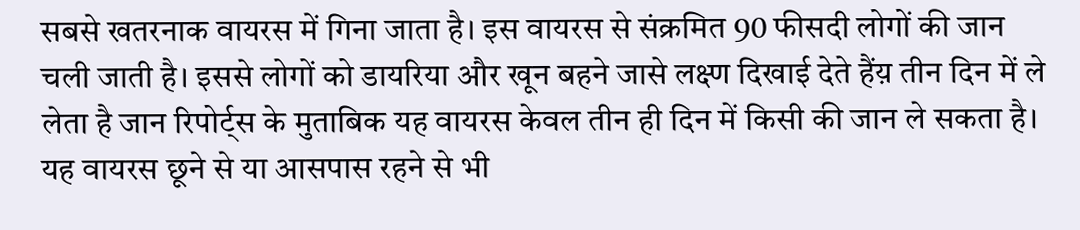सबसे खतरनाक वायरस में गिना जाता है। इस वायरस से संक्रमित 90 फीसदी लोगों की जान चली जाती है। इससे लोगों को डायरिया और खून बहने जासे लक्ष्ण दिखाई देते हैंय़ तीन दिन में ले लेता है जान रिपोर्ट्स के मुताबिक यह वायरस केवल तीन ही दिन में किसी की जान ले सकता है। यह वायरस छूने से या आसपास रहने से भी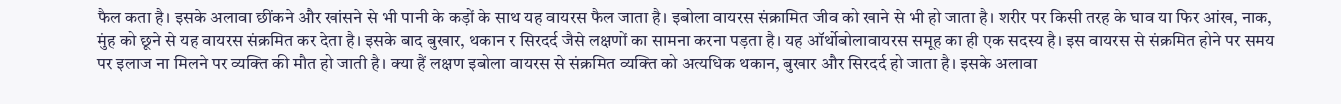फैल कता है। इसके अलावा छींकने और खांसने से भी पानी के कड़ों के साथ यह वायरस फैल जाता है। इबोला वायरस संक्रामित जीव को खाने से भी हो जाता है। शरीर पर किसी तरह के घाव या फिर आंख, नाक, मुंह को छूने से यह वायरस संक्रमित कर देता है। इसके बाद बुखार, थकान र सिरदर्द जैसे लक्षणों का सामना करना पड़ता है। यह ऑर्थोबोलावायरस समूह का ही एक सदस्य है। इस वायरस से संक्रमित होने पर समय पर इलाज ना मिलने पर व्यक्ति की मौत हो जाती है। क्या हैं लक्षण इबोला वायरस से संक्रमित व्यक्ति को अत्यधिक थकान, बुखार और सिरदर्द हो जाता है। इसके अलावा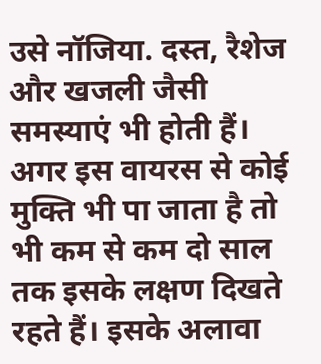उसे नॉजिया. दस्त, रैशेज और खजली जैसी समस्याएं भी होती हैं। अगर इस वायरस से कोई मुक्ति भी पा जाता है तो भी कम से कम दो साल तक इसके लक्षण दिखते रहते हैं। इसके अलावा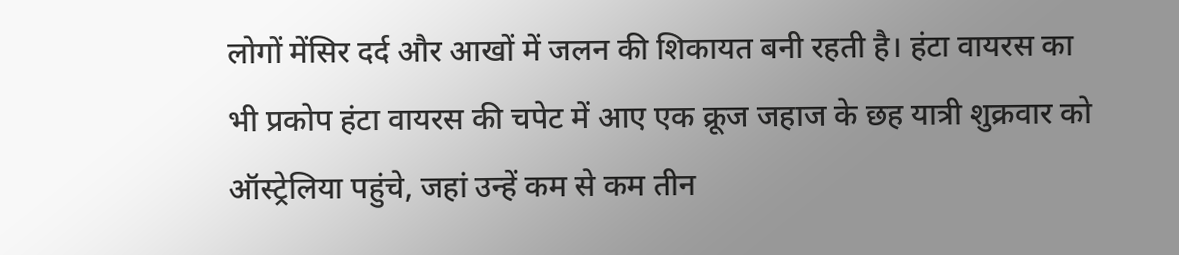लोगों मेंसिर दर्द और आखों में जलन की शिकायत बनी रहती है। हंटा वायरस का भी प्रकोप हंटा वायरस की चपेट में आए एक क्रूज जहाज के छह यात्री शुक्रवार को ऑस्ट्रेलिया पहुंचे, जहां उन्हें कम से कम तीन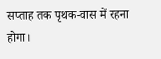सप्ताह तक पृथक-वास में रहना होगा।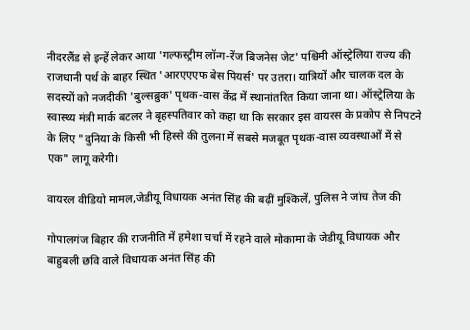नीदरलैंड से इन्हें लेकर आया 'गल्फस्ट्रीम लॉन्ग-रेंज बिजनेस जेट' पश्चिमी ऑस्ट्रेलिया राज्य की राजधानी पर्थ के बाहर स्थित 'आरएएएफ बेस पियर्स' पर उतरा। यात्रियों और चालक दल के सदस्यों को नजदीकी 'बुल्सब्रुक' पृथक-वास केंद्र में स्थानांतरित किया जाना था। ऑस्ट्रेलिया के स्वास्थ्य मंत्री मार्क बटलर ने बृहस्पतिवार को कहा था कि सरकार इस वायरस के प्रकोप से निपटने के लिए "दुनिया के किसी भी हिस्से की तुलना में सबसे मजबूत पृथक-वास व्यवस्थाओं में से एक" लागू करेगी।

वायरल वीडियो मामल,जेडीयू विधायक अनंत सिंह की बढ़ीं मुश्किलें, पुलिस ने जांच तेज की

गोपालगंज बिहार की राजनीति में हमेशा चर्चा में रहने वाले मोकामा के जेडीयू विधायक और बाहुबली छवि वाले विधायक अनंत सिंह की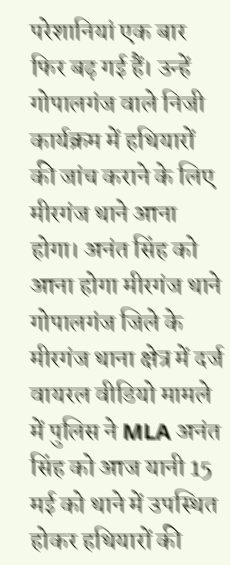परेशानियां एक बार फिर बढ़ गई हैं। उन्हें गोपालगंज वाले निजी कार्यक्रम में हथियारों की जांच कराने के लिए मीरगंज थाने आना होगा। अनंत सिंह को आना होगा मीरगंज थाने गोपालगंज जिले के मीरगंज थाना क्षेत्र में दर्ज वायरल वीडियो मामले में पुलिस ने MLA अनंत सिंह को आज यानी 15 मई को थाने में उपस्थित होकर हथियारों की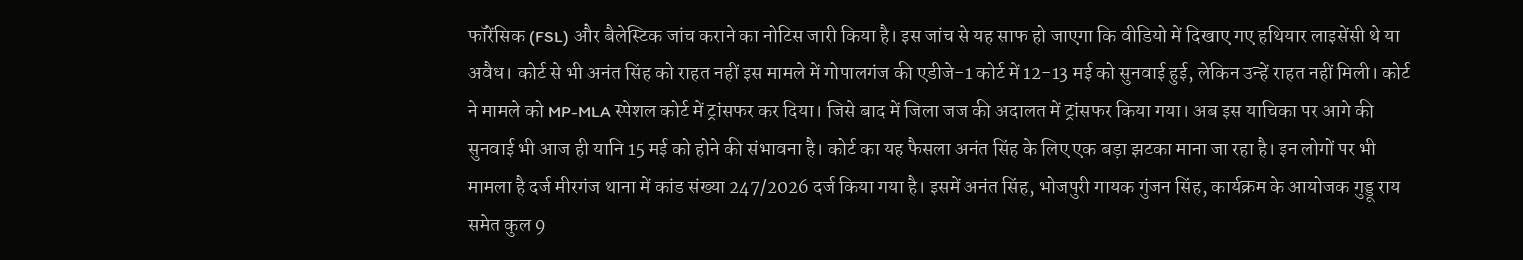फॉरेंसिक (FSL) और बैलेस्टिक जांच कराने का नोटिस जारी किया है। इस जांच से यह साफ हो जाएगा कि वीडियो में दिखाए गए हथियार लाइसेंसी थे या अवैध। कोर्ट से भी अनंत सिंह को राहत नहीं इस मामले में गोपालगंज की एडीजे-1 कोर्ट में 12-13 मई को सुनवाई हुई, लेकिन उन्हें राहत नहीं मिली। कोर्ट ने मामले को MP-MLA स्पेशल कोर्ट में ट्रांसफर कर दिया। जिसे बाद में जिला जज की अदालत में ट्रांसफर किया गया। अब इस याचिका पर आगे की सुनवाई भी आज ही यानि 15 मई को होने की संभावना है। कोर्ट का यह फैसला अनंत सिंह के लिए एक बड़ा झटका माना जा रहा है। इन लोगों पर भी मामला है दर्ज मीरगंज थाना में कांड संख्या 247/2026 दर्ज किया गया है। इसमें अनंत सिंह, भोजपुरी गायक गुंजन सिंह, कार्यक्रम के आयोजक गुड्डू राय समेत कुल 9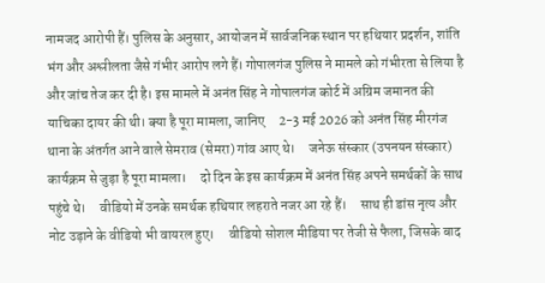नामजद आरोपी हैं। पुलिस के अनुसार, आयोजन में सार्वजनिक स्थान पर हथियार प्रदर्शन, शांति भंग और अश्लीलता जैसे गंभीर आरोप लगे हैं। गोपालगंज पुलिस ने मामले को गंभीरता से लिया है और जांच तेज कर दी है। इस मामले में अनंत सिंह ने गोपालगंज कोर्ट में अग्रिम जमानत की याचिका दायर की थी। क्या है पूरा मामला, जानिए     2-3 मई 2026 को अनंत सिंह मीरगंज थाना के अंतर्गत आने वाले सेमराव (सेमरा) गांव आए थे।     जनेऊ संस्कार (उपनयन संस्कार) कार्यक्रम से जुड़ा है पूरा मामला।     दो दिन के इस कार्यक्रम में अनंत सिंह अपने समर्थकों के साथ पहुंचे थे।     वीडियो में उनके समर्थक हथियार लहराते नजर आ रहे हैं।     साथ ही डांस नृत्य और नोट उड़ाने के वीडियो भी वायरल हुए।     वीडियो सोशल मीडिया पर तेजी से फैला, जिसके बाद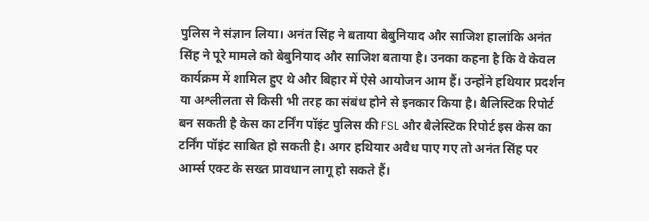पुलिस ने संज्ञान लिया। अनंत सिंह ने बताया बेबुनियाद और साजिश हालांकि अनंत सिंह ने पूरे मामले को बेबुनियाद और साजिश बताया है। उनका कहना है कि वे केवल कार्यक्रम में शामिल हुए थे और बिहार में ऐसे आयोजन आम हैं। उन्होंने हथियार प्रदर्शन या अश्लीलता से किसी भी तरह का संबंध होने से इनकार किया है। बैलिस्टिक रिपोर्ट बन सकती है केस का टर्निंग पॉइंट पुलिस की FSL और बैलेस्टिक रिपोर्ट इस केस का टर्निंग पॉइंट साबित हो सकती है। अगर हथियार अवैध पाए गए तो अनंत सिंह पर आर्म्स एक्ट के सख्त प्रावधान लागू हो सकते हैं।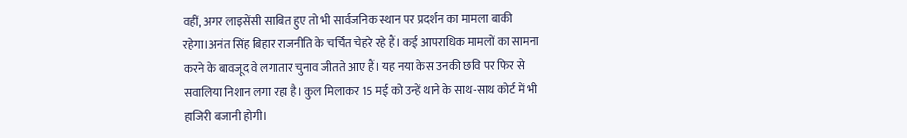वहीं, अगर लाइसेंसी साबित हुए तो भी सार्वजनिक स्थान पर प्रदर्शन का मामला बाकी रहेगा।अनंत सिंह बिहार राजनीति के चर्चित चेहरे रहे हैं। कई आपराधिक मामलों का सामना करने के बावजूद वे लगातार चुनाव जीतते आए हैं। यह नया केस उनकी छवि पर फिर से सवालिया निशान लगा रहा है। कुल मिलाकर 15 मई को उन्हें थाने के साथ-साथ कोर्ट में भी हाजिरी बजानी होगी।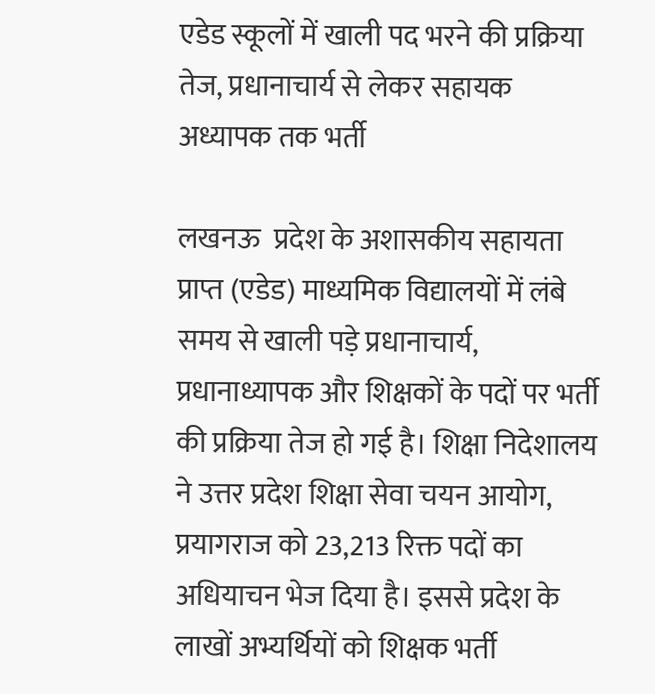एडेड स्कूलों में खाली पद भरने की प्रक्रिया तेज, प्रधानाचार्य से लेकर सहायक अध्यापक तक भर्ती

लखनऊ  प्रदेश के अशासकीय सहायता प्राप्त (एडेड) माध्यमिक विद्यालयों में लंबे समय से खाली पड़े प्रधानाचार्य, प्रधानाध्यापक और शिक्षकों के पदों पर भर्ती की प्रक्रिया तेज हो गई है। शिक्षा निदेशालय ने उत्तर प्रदेश शिक्षा सेवा चयन आयोग, प्रयागराज को 23,213 रिक्त पदों का अधियाचन भेज दिया है। इससे प्रदेश के लाखों अभ्यर्थियों को शिक्षक भर्ती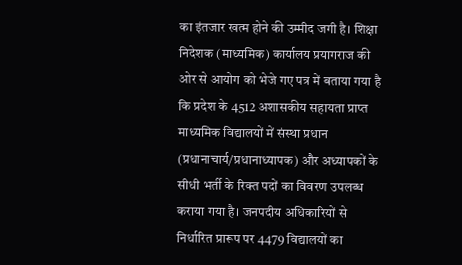का इंतजार खत्म होने की उम्मीद जगी है। शिक्षा निदेशक (माध्यमिक) कार्यालय प्रयागराज की ओर से आयोग को भेजे गए पत्र में बताया गया है कि प्रदेश के 4512 अशासकीय सहायता प्राप्त माध्यमिक विद्यालयों में संस्था प्रधान (प्रधानाचार्य/प्रधानाध्यापक) और अध्यापकों के सीधी भर्ती के रिक्त पदों का विवरण उपलब्ध कराया गया है। जनपदीय अधिकारियों से निर्धारित प्रारूप पर 4479 विद्यालयों का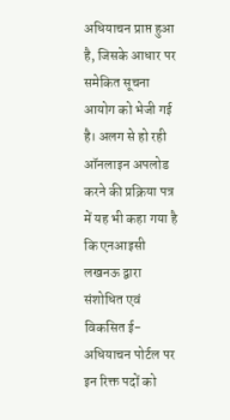अधियाचन प्राप्त हुआ है, जिसके आधार पर समेकित सूचना आयोग को भेजी गई है। अलग से हो रही ऑनलाइन अपलोड करने की प्रक्रिया पत्र में यह भी कहा गया है कि एनआइसी लखनऊ द्वारा संशोधित एवं विकसित ई-अधियाचन पोर्टल पर इन रिक्त पदों को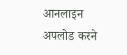आनलाइन अपलोड करने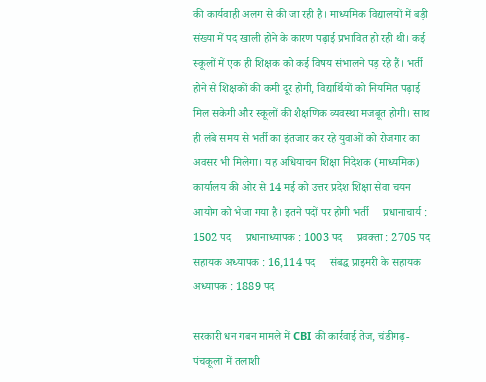की कार्यवाही अलग से की जा रही है। माध्यमिक विद्यालयों में बड़ी संख्या में पद खाली होने के कारण पढ़ाई प्रभावित हो रही थी। कई स्कूलों में एक ही शिक्षक को कई विषय संभालने पड़ रहे हैं। भर्ती होने से शिक्षकों की कमी दूर होगी, विद्यार्थियों को नियमित पढ़ाई मिल सकेगी और स्कूलों की शैक्षणिक व्यवस्था मजबूत होगी। साथ ही लंबे समय से भर्ती का इंतजार कर रहे युवाओं को रोजगार का अवसर भी मिलेगा। यह अधियाचन शिक्षा निदेशक (माध्यमिक) कार्यालय की ओर से 14 मई को उत्तर प्रदेश शिक्षा सेवा चयन आयोग को भेजा गया है। इतने पदों पर होगी भर्ती     प्रधानाचार्य : 1502 पद     प्रधानाध्यापक : 1003 पद     प्रवक्ता : 2705 पद     सहायक अध्यापक : 16,114 पद     संबद्ध प्राइमरी के सहायक अध्यापक : 1889 पद

सरकारी धन गबन मामले में CBI की कार्रवाई तेज, चंडीगढ़-पंचकूला में तलाशी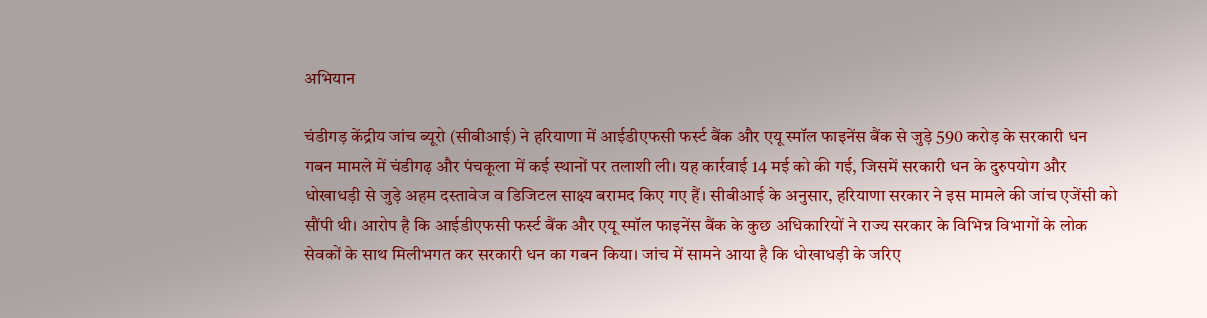अभियान

चंडीगड़ केंद्रीय जांच ब्यूरो (सीबीआई) ने हरियाणा में आईडीएफसी फर्स्ट बैंक और एयू स्मॉल फाइनेंस बैंक से जुड़े 590 करोड़ के सरकारी धन गबन मामले में चंडीगढ़ और पंचकूला में कई स्थानों पर तलाशी ली। यह कार्रवाई 14 मई को की गई, जिसमें सरकारी धन के दुरुपयोग और धोखाधड़ी से जुड़े अहम दस्तावेज व डिजिटल साक्ष्य बरामद किए गए हैं। सीबीआई के अनुसार, हरियाणा सरकार ने इस मामले की जांच एजेंसी को सौंपी थी। आरोप है कि आईडीएफसी फर्स्ट बैंक और एयू स्मॉल फाइनेंस बैंक के कुछ अधिकारियों ने राज्य सरकार के विभिन्न विभागों के लोक सेवकों के साथ मिलीभगत कर सरकारी धन का गबन किया। जांच में सामने आया है कि धोखाधड़ी के जरिए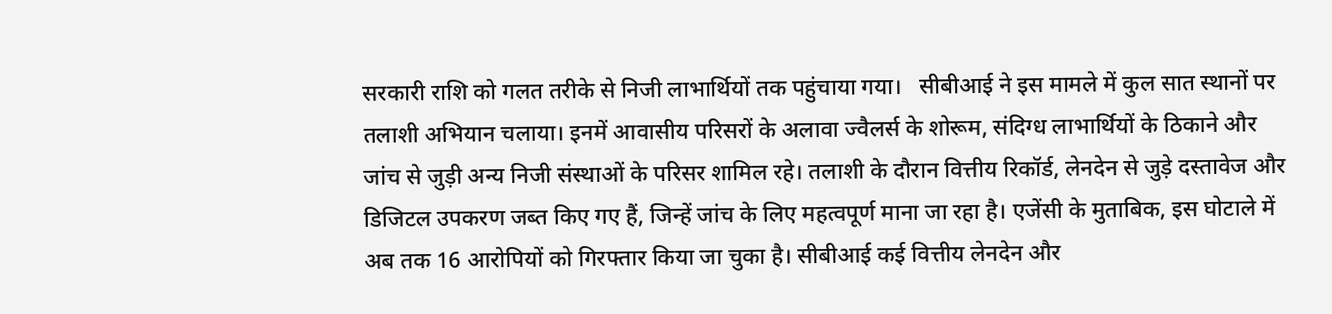सरकारी राशि को गलत तरीके से निजी लाभार्थियों तक पहुंचाया गया।   सीबीआई ने इस मामले में कुल सात स्थानों पर तलाशी अभियान चलाया। इनमें आवासीय परिसरों के अलावा ज्वैलर्स के शोरूम, संदिग्ध लाभार्थियों के ठिकाने और जांच से जुड़ी अन्य निजी संस्थाओं के परिसर शामिल रहे। तलाशी के दौरान वित्तीय रिकॉर्ड, लेनदेन से जुड़े दस्तावेज और डिजिटल उपकरण जब्त किए गए हैं, जिन्हें जांच के लिए महत्वपूर्ण माना जा रहा है। एजेंसी के मुताबिक, इस घोटाले में अब तक 16 आरोपियों को गिरफ्तार किया जा चुका है। सीबीआई कई वित्तीय लेनदेन और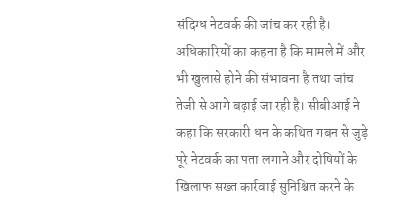संदिग्ध नेटवर्क की जांच कर रही है। अधिकारियों का कहना है कि मामले में और भी खुलासे होने की संभावना है तथा जांच तेजी से आगे बढ़ाई जा रही है। सीबीआई ने कहा कि सरकारी धन के कथित गबन से जुड़े पूरे नेटवर्क का पता लगाने और दोषियों के खिलाफ सख्त कार्रवाई सुनिश्चित करने के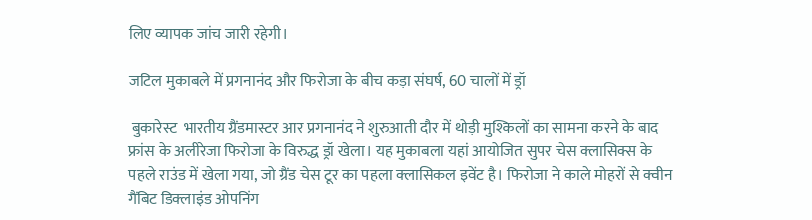लिए व्यापक जांच जारी रहेगी।

जटिल मुकाबले में प्रगनानंद और फिरोजा के बीच कड़ा संघर्ष, 60 चालों में ड्रॉ

 बुकारेस्ट  भारतीय ग्रैंडमास्टर आर प्रगनानंद ने शुरुआती दौर में थोड़ी मुश्किलों का सामना करने के बाद फ्रांस के अलीरेजा फिरोजा के विरुद्ध ड्रॉ खेला। यह मुकाबला यहां आयोजित सुपर चेस क्लासिक्स के पहले राउंड में खेला गया, जो ग्रैंड चेस टूर का पहला क्लासिकल इवेंट है। फिरोजा ने काले मोहरों से क्वीन गैंबिट डिक्लाइंड ओपनिंग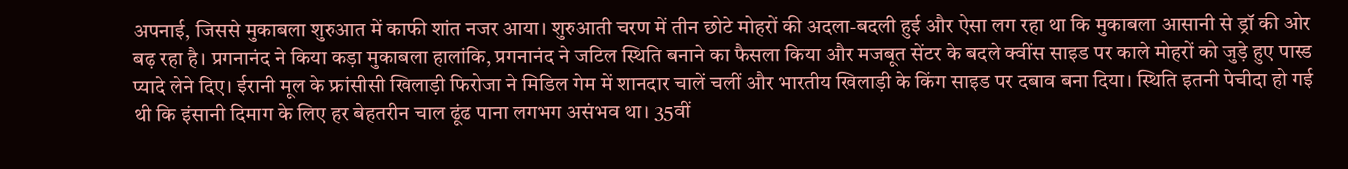अपनाई, जिससे मुकाबला शुरुआत में काफी शांत नजर आया। शुरुआती चरण में तीन छोटे मोहरों की अदला-बदली हुई और ऐसा लग रहा था कि मुकाबला आसानी से ड्रॉ की ओर बढ़ रहा है। प्रगनानंद ने किया कड़ा मुकाबला हालांकि, प्रगनानंद ने जटिल स्थिति बनाने का फैसला किया और मजबूत सेंटर के बदले क्वींस साइड पर काले मोहरों को जुड़े हुए पास्ड प्यादे लेने दिए। ईरानी मूल के फ्रांसीसी खिलाड़ी फिरोजा ने मिडिल गेम में शानदार चालें चलीं और भारतीय खिलाड़ी के किंग साइड पर दबाव बना दिया। स्थिति इतनी पेचीदा हो गई थी कि इंसानी दिमाग के लिए हर बेहतरीन चाल ढूंढ पाना लगभग असंभव था। 35वीं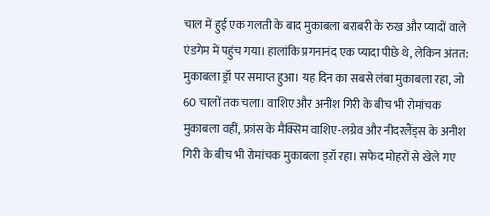चाल में हुई एक गलती के बाद मुकाबला बराबरी के रुख और प्यादों वाले एंडगेम में पहुंच गया। हालांकि प्रगनानंद एक प्यादा पीछे थे, लेकिन अंतत: मुकाबला ड्रॉ पर समाप्त हुआ। यह दिन का सबसे लंबा मुकाबला रहा, जो 60 चालों तक चला। वाशिए और अनीश गिरी के बीच भी रोमांचक मुकाबला वहीं, फ्रांस के मैक्सिम वाशिए-लग्रेव और नीदरलैंड्स के अनीश गिरी के बीच भी रोमांचक मुकाबला ड्ऱॉ रहा। सफेद मोहरों से खेले गए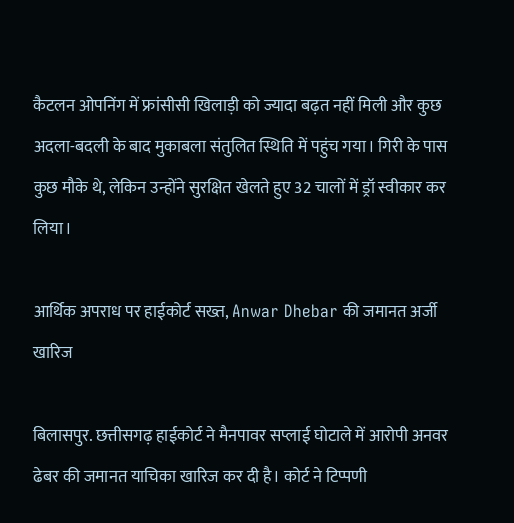कैटलन ओपनिंग में फ्रांसीसी खिलाड़ी को ज्यादा बढ़त नहीं मिली और कुछ अदला-बदली के बाद मुकाबला संतुलित स्थिति में पहुंच गया। गिरी के पास कुछ मौके थे, लेकिन उन्होंने सुरक्षित खेलते हुए 32 चालों में ड्रॉ स्वीकार कर लिया।

आर्थिक अपराध पर हाईकोर्ट सख्त, Anwar Dhebar की जमानत अर्जी खारिज

बिलासपुर. छत्तीसगढ़ हाईकोर्ट ने मैनपावर सप्लाई घोटाले में आरोपी अनवर ढेबर की जमानत याचिका खारिज कर दी है। कोर्ट ने टिप्पणी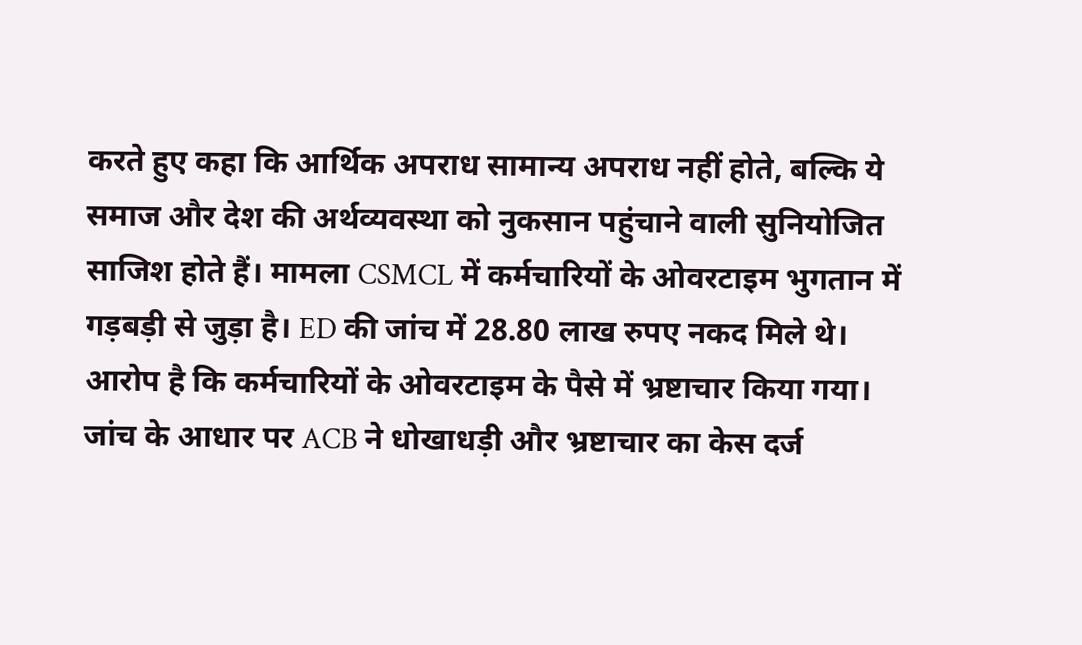करते हुए कहा कि आर्थिक अपराध सामान्य अपराध नहीं होते, बल्कि ये समाज और देश की अर्थव्यवस्था को नुकसान पहुंचाने वाली सुनियोजित साजिश होते हैं। मामला CSMCL में कर्मचारियों के ओवरटाइम भुगतान में गड़बड़ी से जुड़ा है। ED की जांच में 28.80 लाख रुपए नकद मिले थे। आरोप है कि कर्मचारियों के ओवरटाइम के पैसे में भ्रष्टाचार किया गया। जांच के आधार पर ACB ने धोखाधड़ी और भ्रष्टाचार का केस दर्ज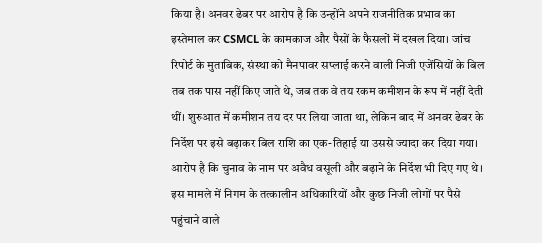किया है। अनवर ढेबर पर आरोप है कि उन्होंने अपने राजनीतिक प्रभाव का इस्तेमाल कर CSMCL के कामकाज और पैसों के फैसलों में दखल दिया। जांच रिपोर्ट के मुताबिक, संस्था को मैनपावर सप्लाई करने वाली निजी एजेंसियों के बिल तब तक पास नहीं किए जाते थे, जब तक वे तय रकम कमीशन के रूप में नहीं देती थीं। शुरुआत में कमीशन तय दर पर लिया जाता था, लेकिन बाद में अनवर ढेबर के निर्देश पर इसे बढ़ाकर बिल राशि का एक-तिहाई या उससे ज्यादा कर दिया गया। आरोप है कि चुनाव के नाम पर अवैध वसूली और बढ़ाने के निर्देश भी दिए गए थे। इस मामले में निगम के तत्कालीन अधिकारियों और कुछ निजी लोगों पर पैसे पहुंचाने वाले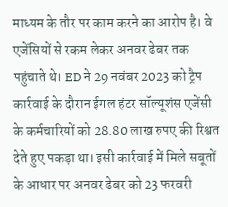माध्यम के तौर पर काम करने का आरोप है। वे एजेंसियों से रकम लेकर अनवर ढेबर तक पहुंचाते थे। ED ने 29 नवंबर 2023 को ट्रैप कार्रवाई के दौरान ईगल हंटर सॉल्यूशंस एजेंसी के कर्मचारियों को 28.80 लाख रुपए की रिश्वत देते हुए पकड़ा था। इसी कार्रवाई में मिले सबूतों के आधार पर अनवर ढेबर को 23 फरवरी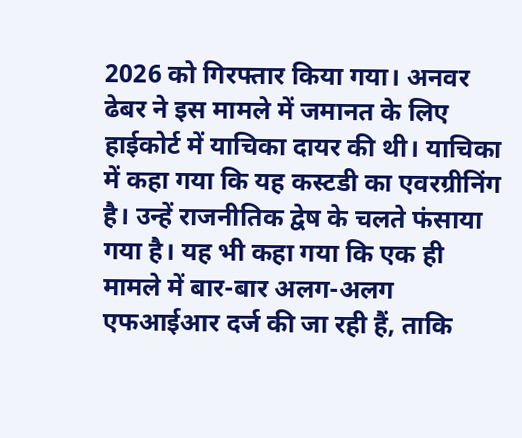2026 को गिरफ्तार किया गया। अनवर ढेबर ने इस मामले में जमानत के लिए हाईकोर्ट में याचिका दायर की थी। याचिका में कहा गया कि यह कस्टडी का एवरग्रीनिंग है। उन्हें राजनीतिक द्वेष के चलते फंसाया गया है। यह भी कहा गया कि एक ही मामले में बार-बार अलग-अलग एफआईआर दर्ज की जा रही हैं, ताकि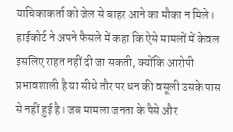याचिकाकर्ता को जेल से बाहर आने का मौका न मिले। हाईकोर्ट ने अपने फैसले में कहा कि ऐसे मामलों में केवल इसलिए राहत नहीं दी जा सकती, क्योंकि आरोपी प्रभावशाली है या सीधे तौर पर धन की वसूली उसके पास से नहीं हुई है। जब मामला जनता के पैसे और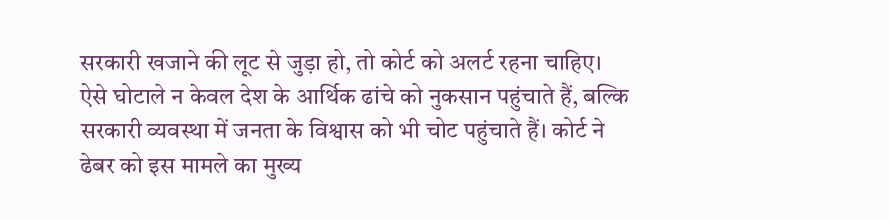सरकारी खजाने की लूट से जुड़ा हो, तो कोर्ट को अलर्ट रहना चाहिए। ऐसे घोटाले न केवल देश के आर्थिक ढांचे को नुकसान पहुंचाते हैं, बल्कि सरकारी व्यवस्था में जनता के विश्वास को भी चोट पहुंचाते हैं। कोर्ट ने ढेबर को इस मामले का मुख्य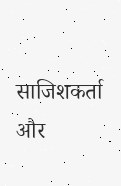साजिशकर्ता और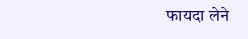फायदा लेने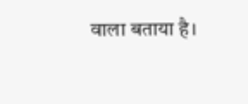वाला बताया है।